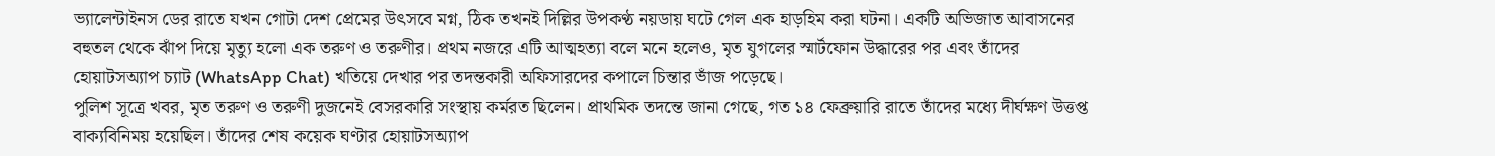ভ্যালেন্টাইনস ডের রাতে যখন গোটা দেশ প্রেমের উৎসবে মগ্ন, ঠিক তখনই দিল্লির উপকণ্ঠ নয়ডায় ঘটে গেল এক হাড়হিম করা ঘটনা। একটি অভিজাত আবাসনের বহুতল থেকে ঝাঁপ দিয়ে মৃত্যু হলো এক তরুণ ও তরুণীর। প্রথম নজরে এটি আত্মহত্যা বলে মনে হলেও, মৃত যুগলের স্মার্টফোন উদ্ধারের পর এবং তাঁদের হোয়াটসঅ্যাপ চ্যাট (WhatsApp Chat) খতিয়ে দেখার পর তদন্তকারী অফিসারদের কপালে চিন্তার ভাঁজ পড়েছে।
পুলিশ সূত্রে খবর, মৃত তরুণ ও তরুণী দুজনেই বেসরকারি সংস্থায় কর্মরত ছিলেন। প্রাথমিক তদন্তে জানা গেছে, গত ১৪ ফেব্রুয়ারি রাতে তাঁদের মধ্যে দীর্ঘক্ষণ উত্তপ্ত বাক্যবিনিময় হয়েছিল। তাঁদের শেষ কয়েক ঘণ্টার হোয়াটসঅ্যাপ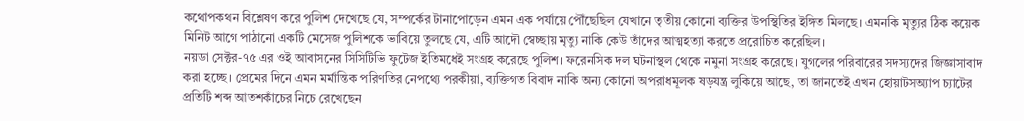কথোপকথন বিশ্লেষণ করে পুলিশ দেখেছে যে, সম্পর্কের টানাপোড়েন এমন এক পর্যায়ে পৌঁছেছিল যেখানে তৃতীয় কোনো ব্যক্তির উপস্থিতির ইঙ্গিত মিলছে। এমনকি মৃত্যুর ঠিক কয়েক মিনিট আগে পাঠানো একটি মেসেজ পুলিশকে ভাবিয়ে তুলছে যে, এটি আদৌ স্বেচ্ছায় মৃত্যু নাকি কেউ তাঁদের আত্মহত্যা করতে প্ররোচিত করেছিল।
নয়ডা সেক্টর-৭৫ এর ওই আবাসনের সিসিটিভি ফুটেজ ইতিমধেই সংগ্রহ করেছে পুলিশ। ফরেনসিক দল ঘটনাস্থল থেকে নমুনা সংগ্রহ করেছে। যুগলের পরিবারের সদস্যদের জিজ্ঞাসাবাদ করা হচ্ছে। প্রেমের দিনে এমন মর্মান্তিক পরিণতির নেপথ্যে পরকীয়া, ব্যক্তিগত বিবাদ নাকি অন্য কোনো অপরাধমূলক ষড়যন্ত্র লুকিয়ে আছে, তা জানতেই এখন হোয়াটসঅ্যাপ চ্যাটের প্রতিটি শব্দ আতশকাঁচের নিচে রেখেছেন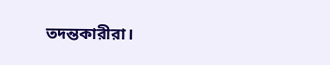তদন্তকারীরা।